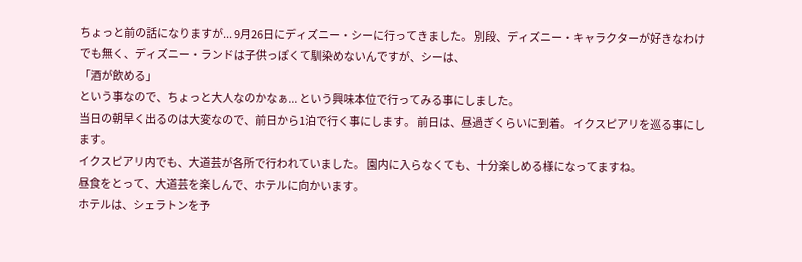ちょっと前の話になりますが... 9月26日にディズニー・シーに行ってきました。 別段、ディズニー・キャラクターが好きなわけでも無く、ディズニー・ランドは子供っぽくて馴染めないんですが、シーは、
「酒が飲める」
という事なので、ちょっと大人なのかなぁ... という興味本位で行ってみる事にしました。
当日の朝早く出るのは大変なので、前日から1泊で行く事にします。 前日は、昼過ぎくらいに到着。 イクスピアリを巡る事にします。
イクスピアリ内でも、大道芸が各所で行われていました。 園内に入らなくても、十分楽しめる様になってますね。
昼食をとって、大道芸を楽しんで、ホテルに向かいます。
ホテルは、シェラトンを予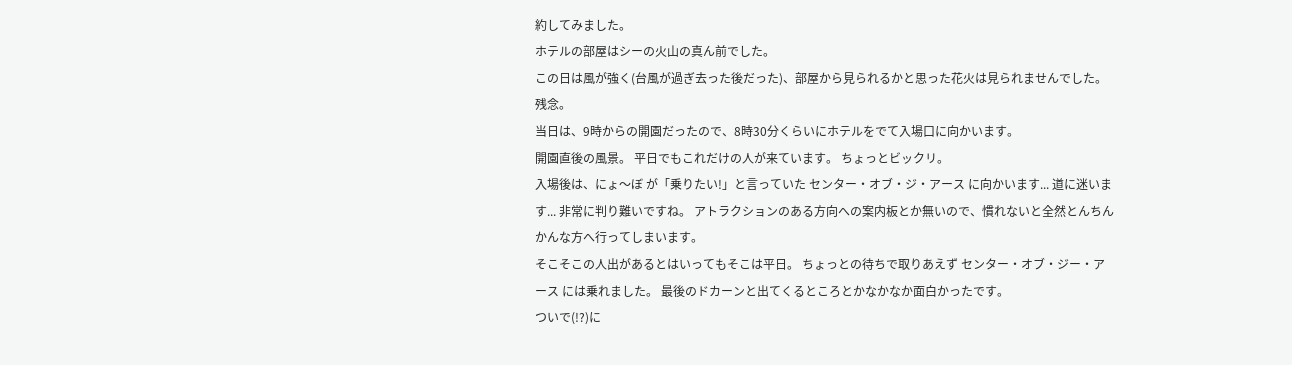約してみました。
ホテルの部屋はシーの火山の真ん前でした。
この日は風が強く(台風が過ぎ去った後だった)、部屋から見られるかと思った花火は見られませんでした。 残念。
当日は、9時からの開園だったので、8時30分くらいにホテルをでて入場口に向かいます。
開園直後の風景。 平日でもこれだけの人が来ています。 ちょっとビックリ。
入場後は、にょ〜ぼ が「乗りたい!」と言っていた センター・オブ・ジ・アース に向かいます... 道に迷います... 非常に判り難いですね。 アトラクションのある方向への案内板とか無いので、慣れないと全然とんちんかんな方へ行ってしまいます。
そこそこの人出があるとはいってもそこは平日。 ちょっとの待ちで取りあえず センター・オブ・ジー・アース には乗れました。 最後のドカーンと出てくるところとかなかなか面白かったです。
ついで(!?)に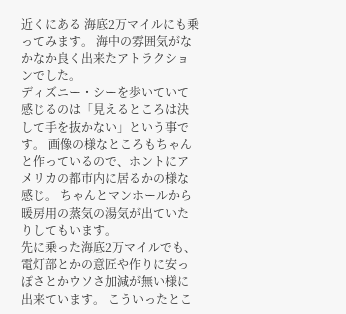近くにある 海底2万マイルにも乗ってみます。 海中の雰囲気がなかなか良く出来たアトラクションでした。
ディズニー・シーを歩いていて感じるのは「見えるところは決して手を抜かない」という事です。 画像の様なところもちゃんと作っているので、ホントにアメリカの都市内に居るかの様な感じ。 ちゃんとマンホールから暖房用の蒸気の湯気が出ていたりしてもいます。
先に乗った海底2万マイルでも、電灯部とかの意匠や作りに安っぽさとかウソさ加減が無い様に出来ています。 こういったとこ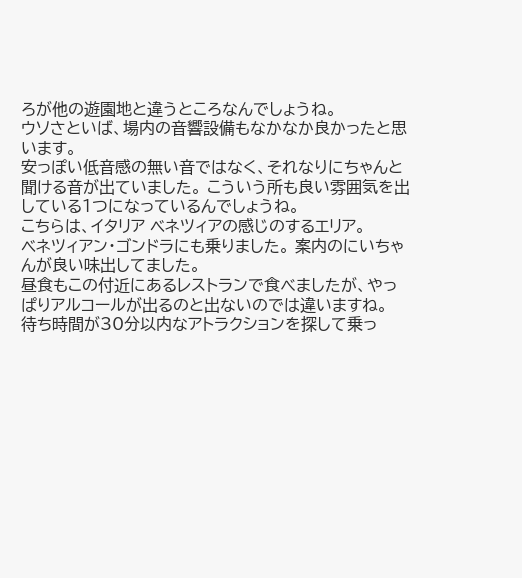ろが他の遊園地と違うところなんでしょうね。
ウソさといば、場内の音響設備もなかなか良かったと思います。
安っぽい低音感の無い音ではなく、それなりにちゃんと聞ける音が出ていました。 こういう所も良い雰囲気を出している1つになっているんでしょうね。
こちらは、イタリア ベネツィアの感じのするエリア。
ベネツィアン・ゴンドラにも乗りました。 案内のにいちゃんが良い味出してました。
昼食もこの付近にあるレストランで食べましたが、やっぱりアルコールが出るのと出ないのでは違いますね。
待ち時間が30分以内なアトラクションを探して乗っ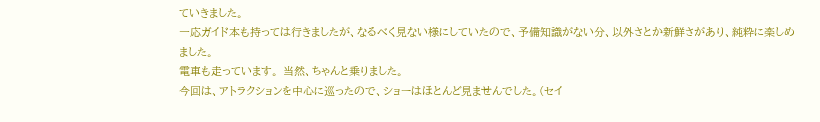ていきました。
一応ガイド本も持っては行きましたが、なるべく見ない様にしていたので、予備知識がない分、以外さとか新鮮さがあり、純粋に楽しめました。
電車も走っています。 当然、ちゃんと乗りました。
今回は、アトラクションを中心に巡ったので、ショーはほとんど見ませんでした。(セイ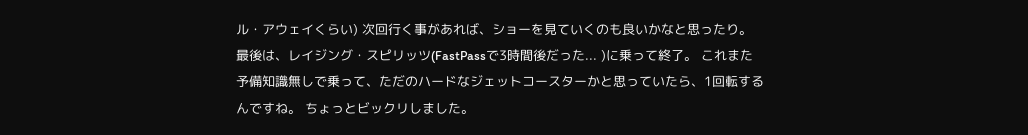ル・アウェイくらい) 次回行く事があれば、ショーを見ていくのも良いかなと思ったり。
最後は、レイジング・スピリッツ(FastPassで3時間後だった... )に乗って終了。 これまた予備知識無しで乗って、ただのハードなジェットコースターかと思っていたら、1回転するんですね。 ちょっとビックリしました。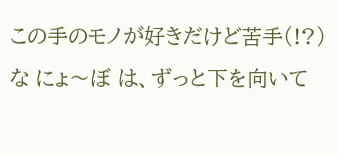この手のモノが好きだけど苦手(!?)な にょ〜ぼ は、ずっと下を向いて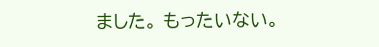ました。 もったいない。